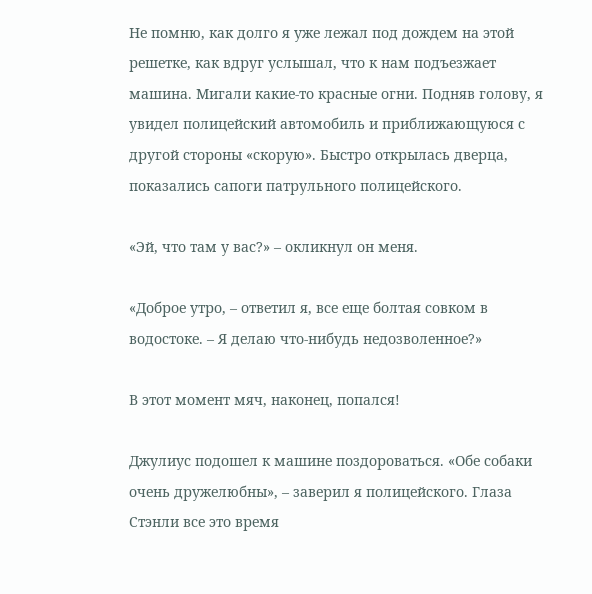Не помню, как долго я уже лежал под дождем на этой решетке, как вдруг услышал, что к нам подъезжает машина. Мигали какие-то красные огни. Подняв голову, я увидел полицейский автомобиль и приближающуюся с другой стороны «скорую». Быстро открылась дверца, показались сапоги патрульного полицейского.

«Эй, что там у вас?» – окликнул он меня.

«Доброе утро, – ответил я, все еще болтая совком в водостоке. – Я делаю что-нибудь недозволенное?»

В этот момент мяч, наконец, попался!

Джулиус подошел к машине поздороваться. «Обе собаки очень дружелюбны», – заверил я полицейского. Глаза Стэнли все это время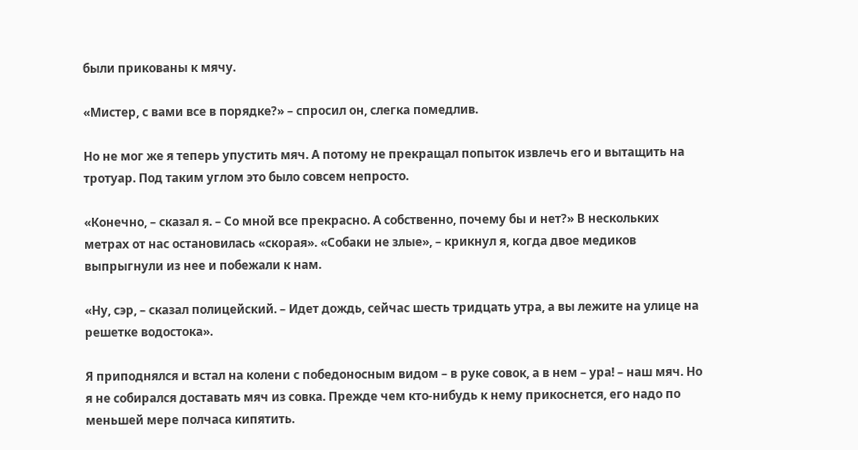были прикованы к мячу.

«Мистер, с вами все в порядке?» – спросил он, слегка помедлив.

Но не мог же я теперь упустить мяч. А потому не прекращал попыток извлечь его и вытащить на тротуар. Под таким углом это было совсем непросто.

«Конечно, – сказал я. – Со мной все прекрасно. А собственно, почему бы и нет?» В нескольких метрах от нас остановилась «скорая». «Собаки не злые», – крикнул я, когда двое медиков выпрыгнули из нее и побежали к нам.

«Ну, сэр, – сказал полицейский. – Идет дождь, сейчас шесть тридцать утра, а вы лежите на улице на решетке водостока».

Я приподнялся и встал на колени с победоносным видом – в руке совок, а в нем – ура! – наш мяч. Но я не собирался доставать мяч из совка. Прежде чем кто-нибудь к нему прикоснется, его надо по меньшей мере полчаса кипятить.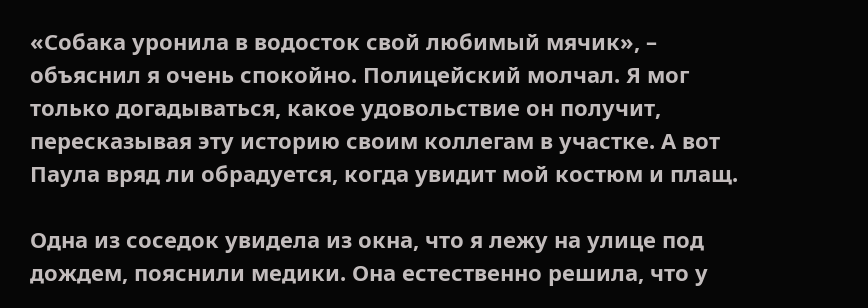«Собака уронила в водосток свой любимый мячик», – объяснил я очень спокойно. Полицейский молчал. Я мог только догадываться, какое удовольствие он получит, пересказывая эту историю своим коллегам в участке. А вот Паула вряд ли обрадуется, когда увидит мой костюм и плащ.

Одна из соседок увидела из окна, что я лежу на улице под дождем, пояснили медики. Она естественно решила, что у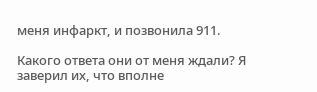меня инфаркт, и позвонила 911.

Какого ответа они от меня ждали? Я заверил их, что вполне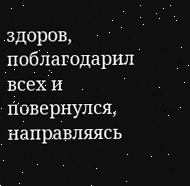здоров, поблагодарил всех и повернулся, направляясь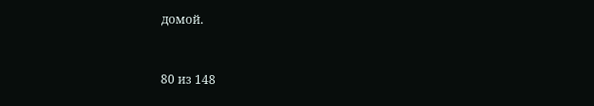домой.



80 из 148